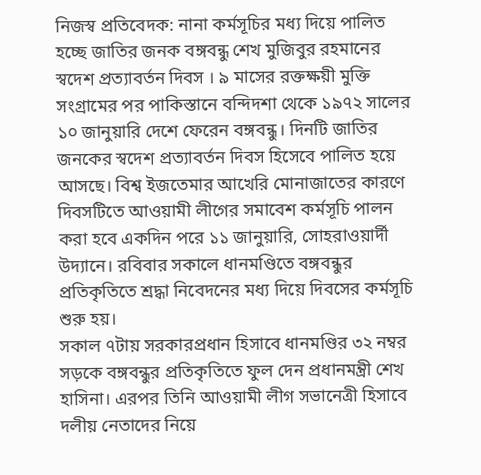নিজস্ব প্রতিবেদক: নানা কর্মসূচির মধ্য দিয়ে পালিত হচ্ছে জাতির জনক বঙ্গবন্ধু শেখ মুজিবুর রহমানের স্বদেশ প্রত্যাবর্তন দিবস । ৯ মাসের রক্তক্ষয়ী মুক্তি সংগ্রামের পর পাকিস্তানে বন্দিদশা থেকে ১৯৭২ সালের ১০ জানুয়ারি দেশে ফেরেন বঙ্গবন্ধু। দিনটি জাতির জনকের স্বদেশ প্রত্যাবর্তন দিবস হিসেবে পালিত হয়ে আসছে। বিশ্ব ইজতেমার আখেরি মোনাজাতের কারণে দিবসটিতে আওয়ামী লীগের সমাবেশ কর্মসূচি পালন করা হবে একদিন পরে ১১ জানুয়ারি, সোহরাওয়ার্দী উদ্যানে। রবিবার সকালে ধানমণ্ডিতে বঙ্গবন্ধুর প্রতিকৃতিতে শ্রদ্ধা নিবেদনের মধ্য দিয়ে দিবসের কর্মসূচি শুরু হয়।
সকাল ৭টায় সরকারপ্রধান হিসাবে ধানমণ্ডির ৩২ নম্বর সড়কে বঙ্গবন্ধুর প্রতিকৃতিতে ফুল দেন প্রধানমন্ত্রী শেখ হাসিনা। এরপর তিনি আওয়ামী লীগ সভানেত্রী হিসাবে দলীয় নেতাদের নিয়ে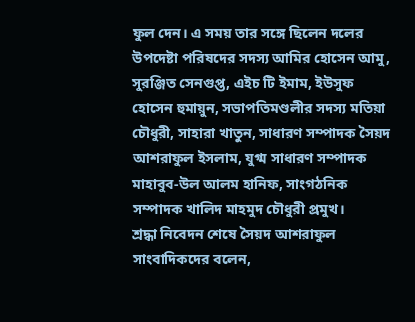ফুল দেন। এ সময় তার সঙ্গে ছিলেন দলের উপদেষ্টা পরিষদের সদস্য আমির হোসেন আমু, সুরঞ্জিত সেনগুপ্ত, এইচ টি ইমাম, ইউসুফ হোসেন হুমায়ুন, সভাপতিমণ্ডলীর সদস্য মতিয়া চৌধুরী, সাহারা খাতুন, সাধারণ সম্পাদক সৈয়দ আশরাফুল ইসলাম, যুগ্ম সাধারণ সম্পাদক মাহাবুব-উল আলম হানিফ, সাংগঠনিক সম্পাদক খালিদ মাহমুদ চৌধুরী প্রমুখ।
শ্রদ্ধা নিবেদন শেষে সৈয়দ আশরাফুল সাংবাদিকদের বলেন,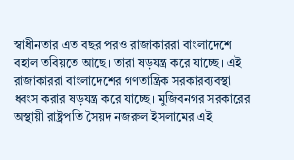স্বাধীনতার এত বছর পরও রাজাকাররা বাংলাদেশে বহাল তবিয়তে আছে। তারা ষড়যন্ত্র করে যাচ্ছে। এই রাজাকাররা বাংলাদেশের গণতান্ত্রিক সরকারব্যবস্থা ধ্বংস করার ষড়যন্ত্র করে যাচ্ছে। মুজিবনগর সরকারের অস্থায়ী রাষ্ট্রপতি সৈয়দ নজরুল ইসলামের এই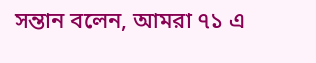সন্তান বলেন, আমরা ৭১ এ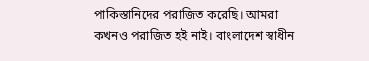পাকিস্তানিদের পরাজিত করেছি। আমরা কখনও পরাজিত হই নাই। বাংলাদেশ স্বাধীন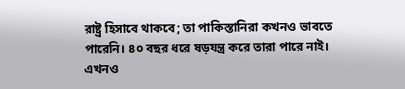রাষ্ট্র হিসাবে থাকবে; তা পাকিস্তানিরা কখনও ভাবতে পারেনি। ৪০ বছর ধরে ষড়যন্ত্র করে তারা পারে নাই। এখনও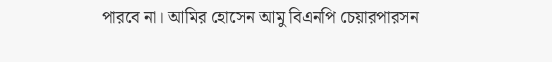পারবে না। আমির হোসেন আমু বিএনপি চেয়ারপারসন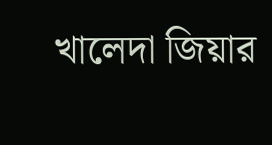খালেদা জিয়ার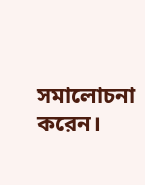সমালোচনা করেন।